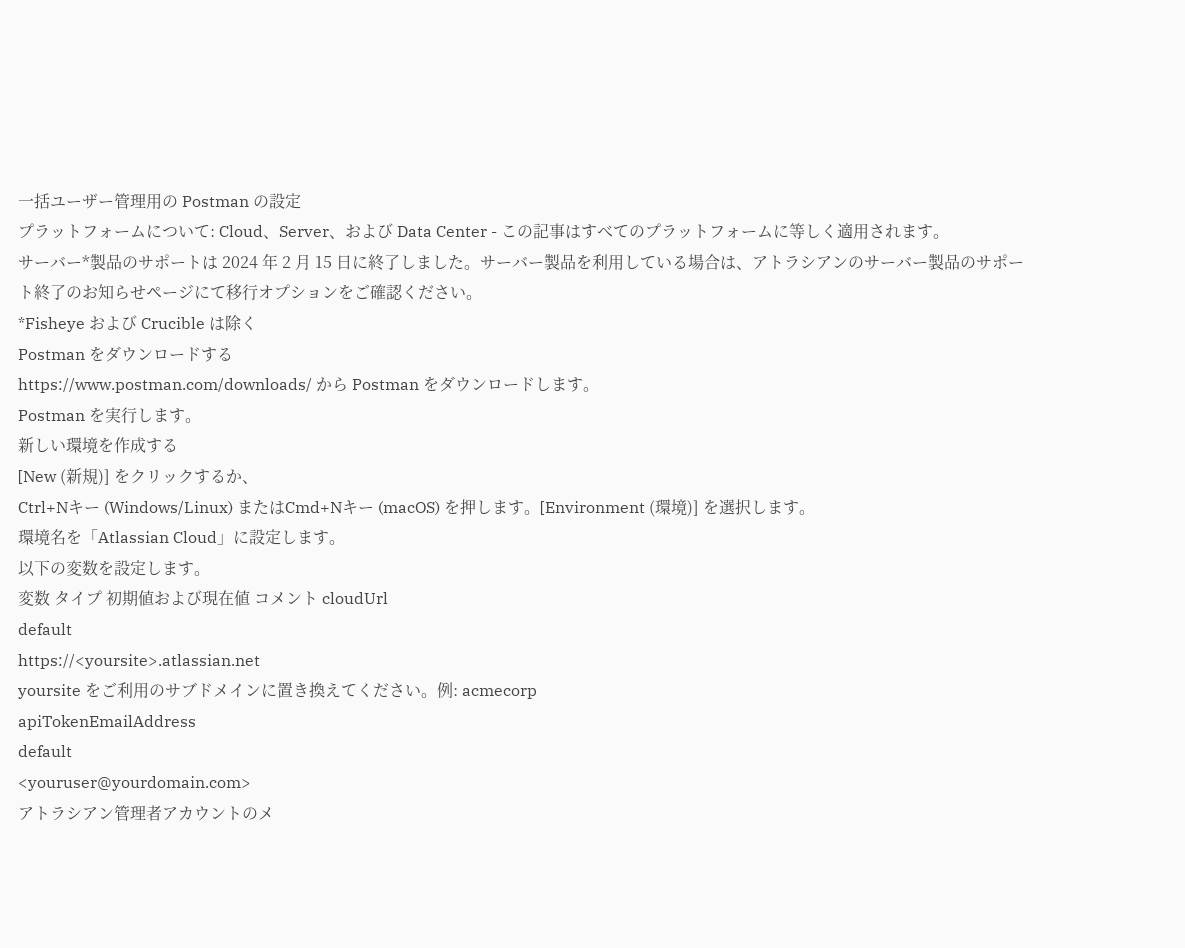一括ユーザー管理用の Postman の設定
プラットフォームについて: Cloud、Server、および Data Center - この記事はすべてのプラットフォームに等しく適用されます。
サーバー*製品のサポートは 2024 年 2 月 15 日に終了しました。サーバー製品を利用している場合は、アトラシアンのサーバー製品のサポート終了のお知らせページにて移行オプションをご確認ください。
*Fisheye および Crucible は除く
Postman をダウンロードする
https://www.postman.com/downloads/ から Postman をダウンロードします。
Postman を実行します。
新しい環境を作成する
[New (新規)] をクリックするか、
Ctrl+Nキー (Windows/Linux) またはCmd+Nキー (macOS) を押します。[Environment (環境)] を選択します。
環境名を「Atlassian Cloud」に設定します。
以下の変数を設定します。
変数 タイプ 初期値および現在値 コメント cloudUrl
default
https://<yoursite>.atlassian.net
yoursite をご利用のサブドメインに置き換えてください。例: acmecorp
apiTokenEmailAddress
default
<youruser@yourdomain.com>
アトラシアン管理者アカウントのメ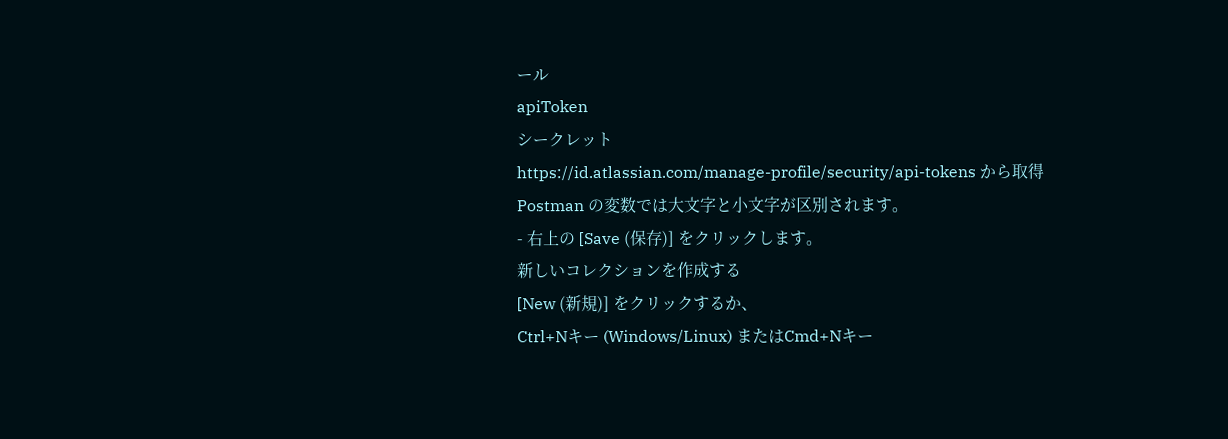ール
apiToken
シークレット
https://id.atlassian.com/manage-profile/security/api-tokens から取得
Postman の変数では大文字と小文字が区別されます。
- 右上の [Save (保存)] をクリックします。
新しいコレクションを作成する
[New (新規)] をクリックするか、
Ctrl+Nキー (Windows/Linux) またはCmd+Nキー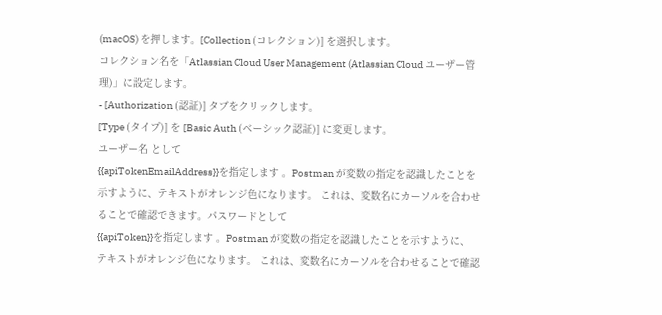(macOS) を押します。[Collection (コレクション)] を選択します。
コレクション名を「Atlassian Cloud User Management (Atlassian Cloud ユーザー管理)」に設定します。
- [Authorization (認証)] タブをクリックします。
[Type (タイプ)] を [Basic Auth (ベーシック認証)] に変更します。
ユーザー名 として
{{apiTokenEmailAddress}}を指定します 。Postman が変数の指定を認識したことを示すように、テキストがオレンジ色になります。 これは、変数名にカーソルを合わせることで確認できます。パスワードとして
{{apiToken}}を指定します 。Postman が変数の指定を認識したことを示すように、テキストがオレンジ色になります。 これは、変数名にカーソルを合わせることで確認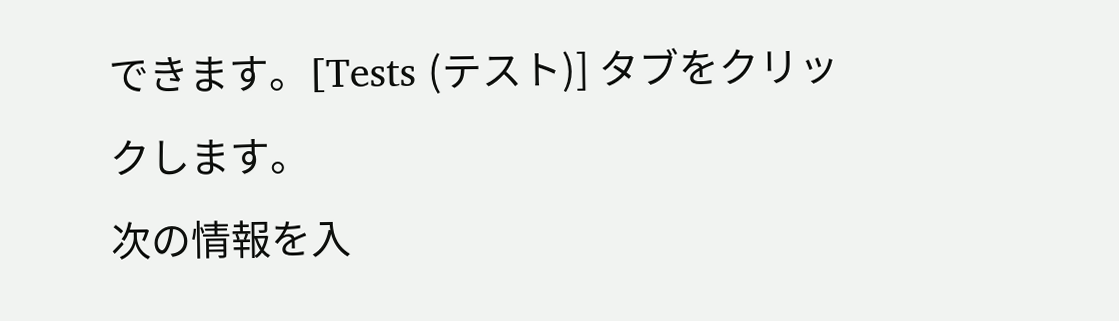できます。[Tests (テスト)] タブをクリックします。
次の情報を入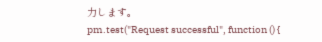力します。
pm.test("Request successful", function () {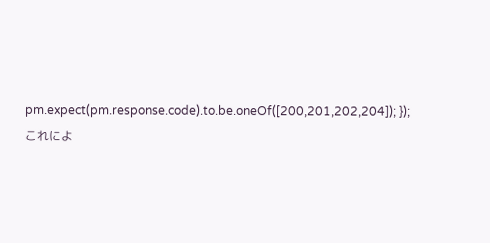pm.expect(pm.response.code).to.be.oneOf([200,201,202,204]); });
これによ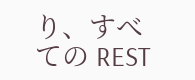り、すべての REST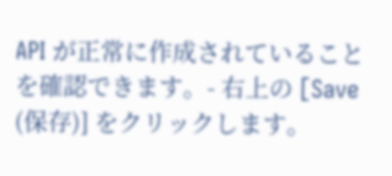API が正常に作成されていることを確認できます。- 右上の [Save (保存)] をクリックします。